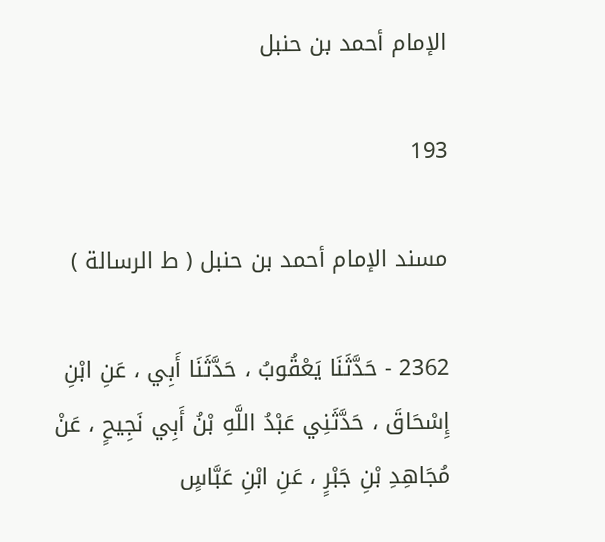الإمام أحمد بن حنبل

193

مسند الإمام أحمد بن حنبل ( ط الرسالة )

2362 - حَدَّثَنَا يَعْقُوبُ ، حَدَّثَنَا أَبِي ، عَنِ ابْنِ إِسْحَاقَ ، حَدَّثَنِي عَبْدُ اللَّهِ بْنُ أَبِي نَجِيحٍ ، عَنْ مُجَاهِدِ بْنِ جَبْرٍ ، عَنِ ابْنِ عَبَّاسٍ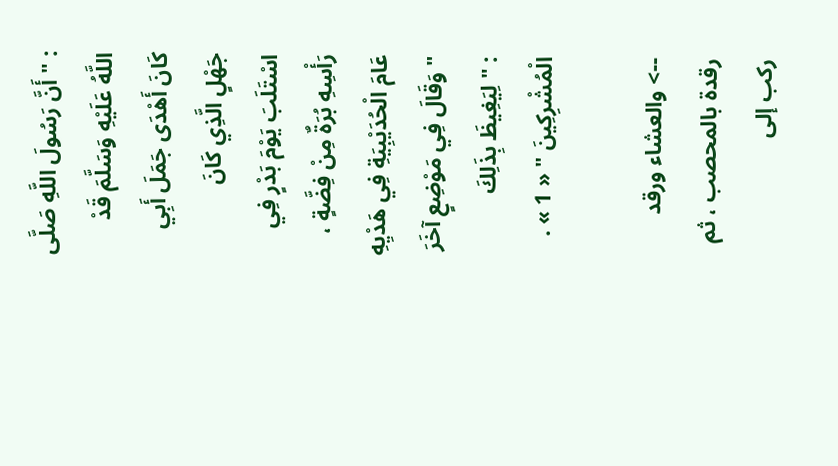: " أَنَّ رَسُولَ اللَّهِ صَلَّى اللَّهُ عَلَيْهِ وَسَلَّمَ قَدْ كَانَ أَهْدَى جَمَلَ أَبِي جَهْلٍ الَّذِي كَانَ اسْتَلَبَ يَوْمَ بَدْرٍ فِي رَأْسِهِ بُرَةٌ مِنْ فِضَّةٍ ، عَامَ الْحُدَيْبِيَةِ فِي هَدْيِهِ " وَقَالَ فِي مَوْضِعٍ آخَرَ : " لِيَغِيظَ بِذَلِكَ الْمُشْرِكِينَ " « 1 » .

--> والعشاء ورقد رقدة بالمحصب ، ثم ركب إلى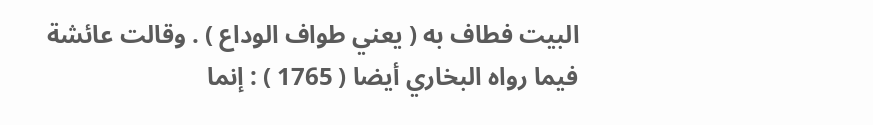البيت فطاف به ( يعني طواف الوداع ) . وقالت عائشة فيما رواه البخاري أيضا ( 1765 ) : إنما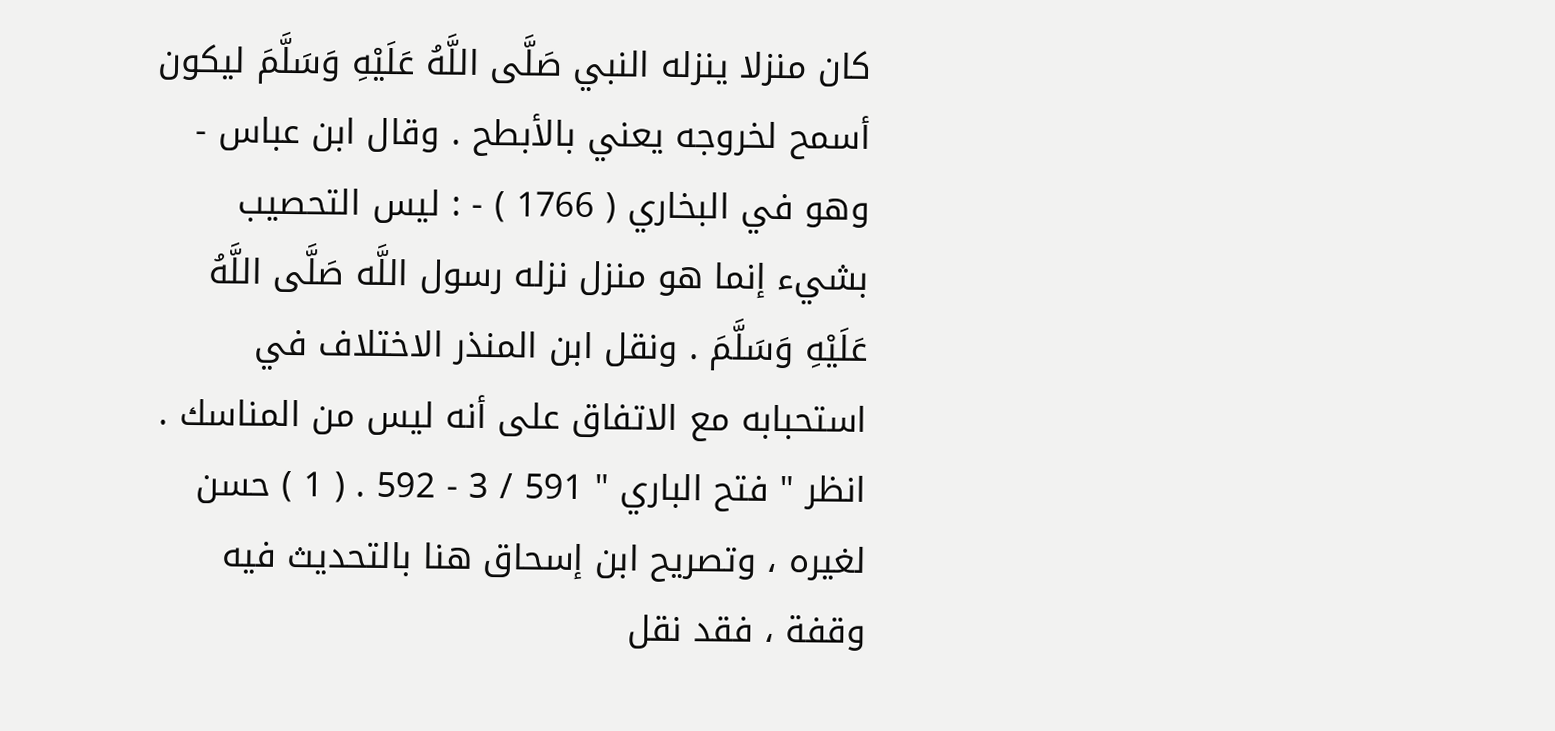كان منزلا ينزله النبي صَلَّى اللَّهُ عَلَيْهِ وَسَلَّمَ ليكون أسمح لخروجه يعني بالأبطح . وقال ابن عباس - وهو في البخاري ( 1766 ) - : ليس التحصيب بشيء إنما هو منزل نزله رسول اللَّه صَلَّى اللَّهُ عَلَيْهِ وَسَلَّمَ . ونقل ابن المنذر الاختلاف في استحبابه مع الاتفاق على أنه ليس من المناسك . انظر " فتح الباري " 591 / 3 - 592 . ( 1 ) حسن لغيره ، وتصريح ابن إسحاق هنا بالتحديث فيه وقفة ، فقد نقل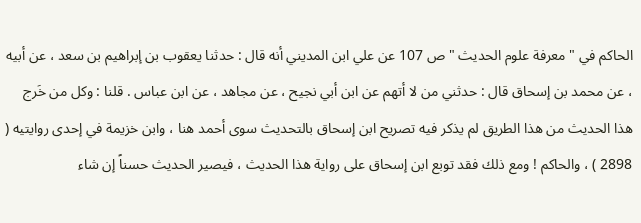الحاكم في " معرفة علوم الحديث " ص 107 عن علي ابن المديني أنه قال : حدثنا يعقوب بن إبراهيم بن سعد ، عن أبيه ، عن محمد بن إسحاق قال : حدثني من لا أتهم عن ابن أبي نجيح ، عن مجاهد ، عن ابن عباس . قلنا : وكل من خَرج هذا الحديث من هذا الطريق لم يذكر فيه تصريح ابن إسحاق بالتحديث سوى أحمد هنا ، وابن خزيمة في إحدى روايتيه ( 2898 ) ، والحاكم ! ومع ذلك فقد توبع ابن إسحاق على رواية هذا الحديث ، فيصير الحديث حسناً إن شاء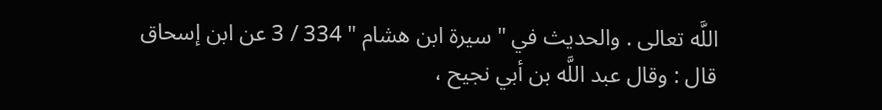اللَّه تعالى . والحديث في " سيرة ابن هشام " 334 / 3 عن ابن إسحاق قال : وقال عبد اللَّه بن أبي نجيح ،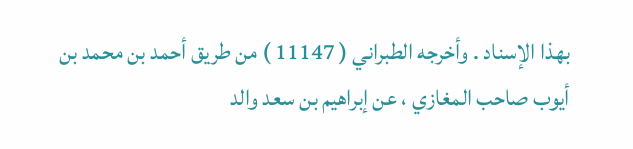بهذا الإسناد . وأخرجه الطبراني ( 11147 ) من طريق أحمد بن محمد بن أيوب صاحب المغازي ، عن إبراهيم بن سعد والد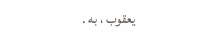يعقوب ، به .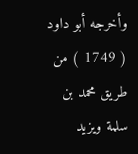وأخرجه أبو داود ( 1749 ) من طريق محمد بن سلمة ويزيد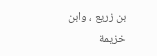بن زريع ، وابن خزيمة